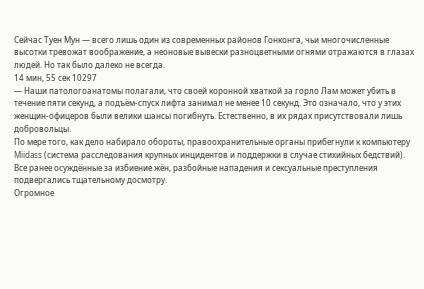Сейчас Туен Мун — всего лишь один из современных районов Гонконга, чьи многочисленные высотки тревожат воображение, а неоновые вывески разноцветными огнями отражаются в глазах людей. Но так было далеко не всегда.
14 мин, 55 сек 10297
— Наши патологоанатомы полагали, что своей коронной хваткой за горло Лам может убить в течение пяти секунд, а подъём-спуск лифта занимал не менее 10 секунд. Это означало, что у этих женщин-офицеров были велики шансы погибнуть. Естественно, в их рядах присутствовали лишь добровольцы.
По мере того, как дело набирало обороты, правоохранительные органы прибегнули к компьютеру Miidass (система расследования крупных инцидентов и поддержки в случае стихийных бедствий).
Все ранее осуждённые за избиение жён, разбойные нападения и сексуальные преступления подвергались тщательному досмотру.
Огромное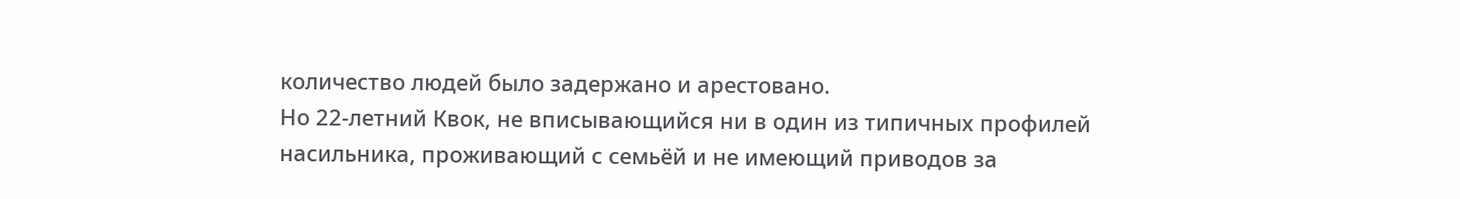количество людей было задержано и арестовано.
Но 22-летний Квок, не вписывающийся ни в один из типичных профилей насильника, проживающий с семьёй и не имеющий приводов за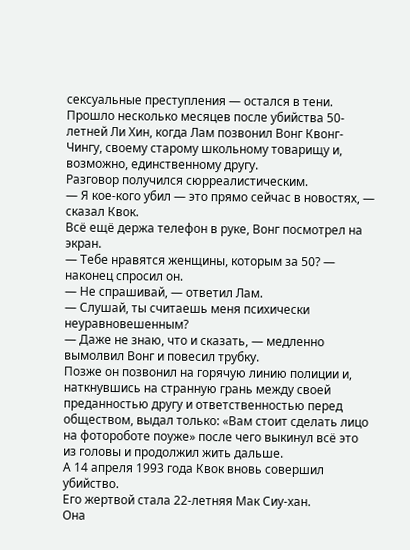сексуальные преступления — остался в тени.
Прошло несколько месяцев после убийства 50-летней Ли Хин, когда Лам позвонил Вонг Квонг-Чингу, своему старому школьному товарищу и, возможно, единственному другу.
Разговор получился сюрреалистическим.
— Я кое-кого убил — это прямо сейчас в новостях, — сказал Квок.
Всё ещё держа телефон в руке, Вонг посмотрел на экран.
— Тебе нравятся женщины, которым за 50? — наконец спросил он.
— Не спрашивай, — ответил Лам.
— Слушай, ты считаешь меня психически неуравновешенным?
— Даже не знаю, что и сказать, — медленно вымолвил Вонг и повесил трубку.
Позже он позвонил на горячую линию полиции и, наткнувшись на странную грань между своей преданностью другу и ответственностью перед обществом, выдал только: «Вам стоит сделать лицо на фотороботе поуже» после чего выкинул всё это из головы и продолжил жить дальше.
А 14 апреля 1993 года Квок вновь совершил убийство.
Его жертвой стала 22-летняя Мак Сиу-хан.
Она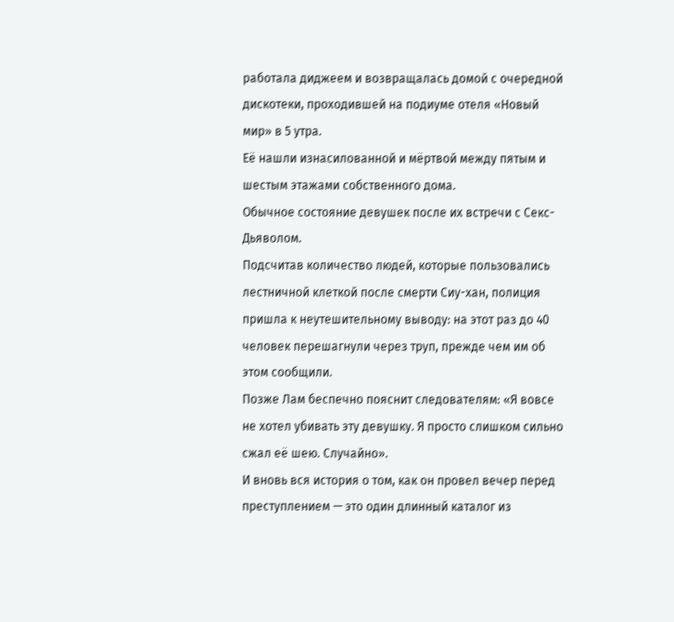работала диджеем и возвращалась домой с очередной дискотеки, проходившей на подиуме отеля «Новый мир» в 5 утра.
Её нашли изнасилованной и мёртвой между пятым и шестым этажами собственного дома.
Обычное состояние девушек после их встречи с Секс-Дьяволом.
Подсчитав количество людей, которые пользовались лестничной клеткой после смерти Сиу-хан, полиция пришла к неутешительному выводу: на этот раз до 40 человек перешагнули через труп, прежде чем им об этом сообщили.
Позже Лам беспечно пояснит следователям: «Я вовсе не хотел убивать эту девушку. Я просто слишком сильно сжал её шею. Случайно».
И вновь вся история о том, как он провел вечер перед преступлением — это один длинный каталог из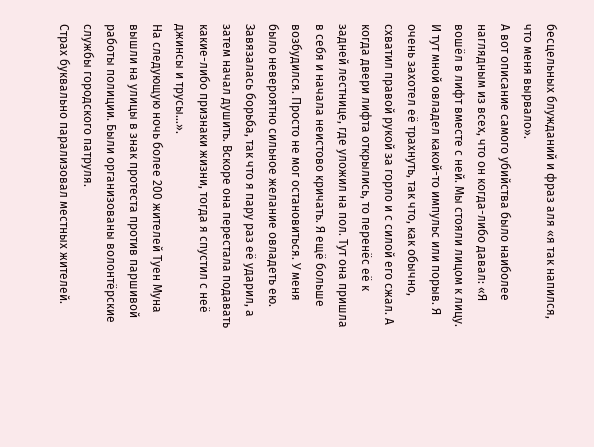бесцельных блужданий и фраз аля «я так напился, что меня вырвало».
А вот описание самого убийства было наиболее наглядным из всех, что он когда-либо давал: «Я вошёл в лифт вместе с ней. Мы стояли лицом к лицу. И тут мной овладел какой-то импульс или порыв. Я очень захотел её трахнуть, так что, как обычно, схватил правой рукой за горло и с силой его сжал. А когда двери лифта открылись, то перенёс её к задней лестнице, где уложил на пол. Тут она пришла в себя и начала неистово кричать. Я ещё больше возбудился. Просто не мог остановиться. У меня было невероятно сильное желание овладеть ею. Завязалась борьба, так что я пару раз её ударил, а затем начал душить. Вскоре она перестала подавать какие-либо признаки жизни, тогда я спустил с неё джинсы и трусы…».
На следующую ночь более 200 жителей Туен Муна вышли на улицы в знак протеста против паршивой работы полиции. Были организованы волонтёрские службы городского патруля.
Страх буквально парализовал местных жителей.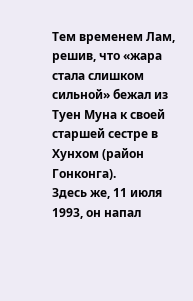Тем временем Лам, решив, что «жара стала слишком сильной» бежал из Туен Муна к своей старшей сестре в Хунхом (район Гонконга).
Здесь же, 11 июля 1993, он напал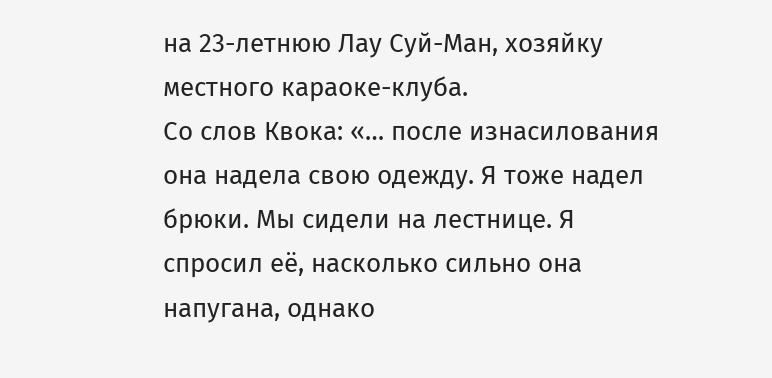на 23-летнюю Лау Суй-Ман, хозяйку местного караоке-клуба.
Со слов Квока: «… после изнасилования она надела свою одежду. Я тоже надел брюки. Мы сидели на лестнице. Я спросил её, насколько сильно она напугана, однако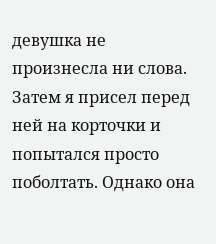девушка не произнесла ни слова. Затем я присел перед ней на корточки и попытался просто поболтать. Однако она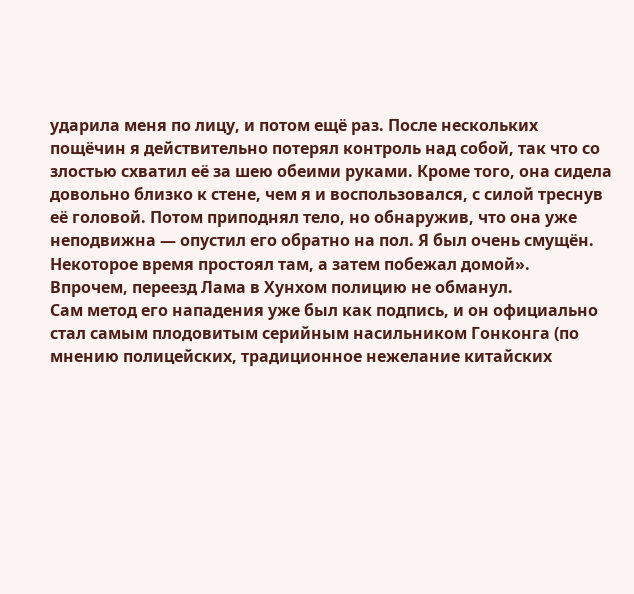ударила меня по лицу, и потом ещё раз. После нескольких пощёчин я действительно потерял контроль над собой, так что со злостью схватил её за шею обеими руками. Кроме того, она сидела довольно близко к стене, чем я и воспользовался, с силой треснув её головой. Потом приподнял тело, но обнаружив, что она уже неподвижна — опустил его обратно на пол. Я был очень смущён. Некоторое время простоял там, а затем побежал домой».
Впрочем, переезд Лама в Хунхом полицию не обманул.
Сам метод его нападения уже был как подпись, и он официально стал самым плодовитым серийным насильником Гонконга (по мнению полицейских, традиционное нежелание китайских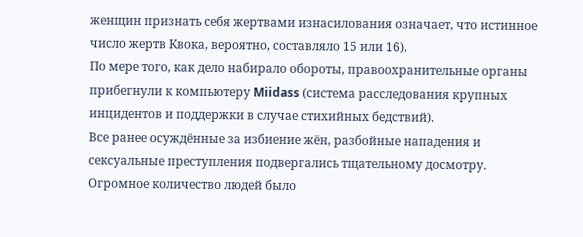женщин признать себя жертвами изнасилования означает, что истинное число жертв Квока, вероятно, составляло 15 или 16).
По мере того, как дело набирало обороты, правоохранительные органы прибегнули к компьютеру Miidass (система расследования крупных инцидентов и поддержки в случае стихийных бедствий).
Все ранее осуждённые за избиение жён, разбойные нападения и сексуальные преступления подвергались тщательному досмотру.
Огромное количество людей было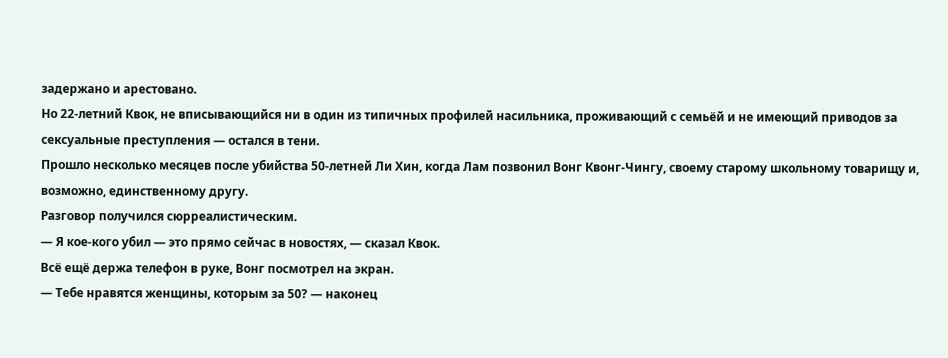задержано и арестовано.
Но 22-летний Квок, не вписывающийся ни в один из типичных профилей насильника, проживающий с семьёй и не имеющий приводов за сексуальные преступления — остался в тени.
Прошло несколько месяцев после убийства 50-летней Ли Хин, когда Лам позвонил Вонг Квонг-Чингу, своему старому школьному товарищу и, возможно, единственному другу.
Разговор получился сюрреалистическим.
— Я кое-кого убил — это прямо сейчас в новостях, — сказал Квок.
Всё ещё держа телефон в руке, Вонг посмотрел на экран.
— Тебе нравятся женщины, которым за 50? — наконец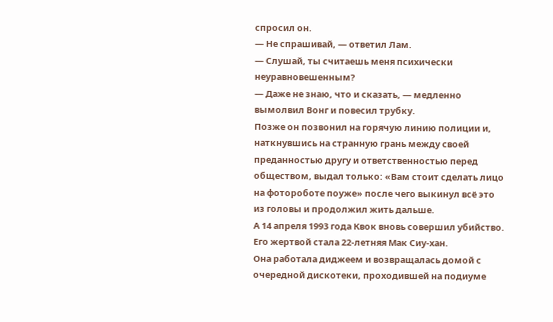спросил он.
— Не спрашивай, — ответил Лам.
— Слушай, ты считаешь меня психически неуравновешенным?
— Даже не знаю, что и сказать, — медленно вымолвил Вонг и повесил трубку.
Позже он позвонил на горячую линию полиции и, наткнувшись на странную грань между своей преданностью другу и ответственностью перед обществом, выдал только: «Вам стоит сделать лицо на фотороботе поуже» после чего выкинул всё это из головы и продолжил жить дальше.
А 14 апреля 1993 года Квок вновь совершил убийство.
Его жертвой стала 22-летняя Мак Сиу-хан.
Она работала диджеем и возвращалась домой с очередной дискотеки, проходившей на подиуме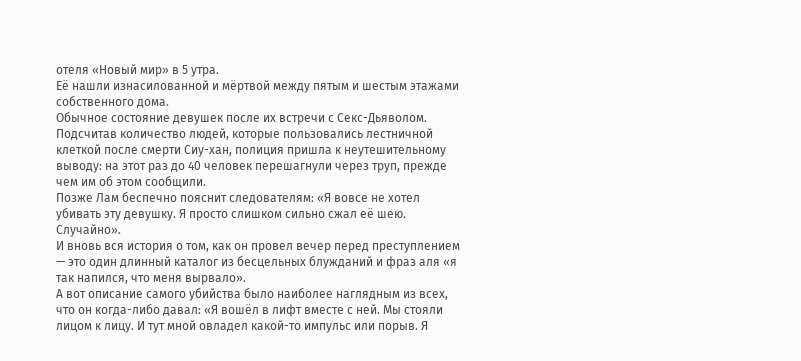отеля «Новый мир» в 5 утра.
Её нашли изнасилованной и мёртвой между пятым и шестым этажами собственного дома.
Обычное состояние девушек после их встречи с Секс-Дьяволом.
Подсчитав количество людей, которые пользовались лестничной клеткой после смерти Сиу-хан, полиция пришла к неутешительному выводу: на этот раз до 40 человек перешагнули через труп, прежде чем им об этом сообщили.
Позже Лам беспечно пояснит следователям: «Я вовсе не хотел убивать эту девушку. Я просто слишком сильно сжал её шею. Случайно».
И вновь вся история о том, как он провел вечер перед преступлением — это один длинный каталог из бесцельных блужданий и фраз аля «я так напился, что меня вырвало».
А вот описание самого убийства было наиболее наглядным из всех, что он когда-либо давал: «Я вошёл в лифт вместе с ней. Мы стояли лицом к лицу. И тут мной овладел какой-то импульс или порыв. Я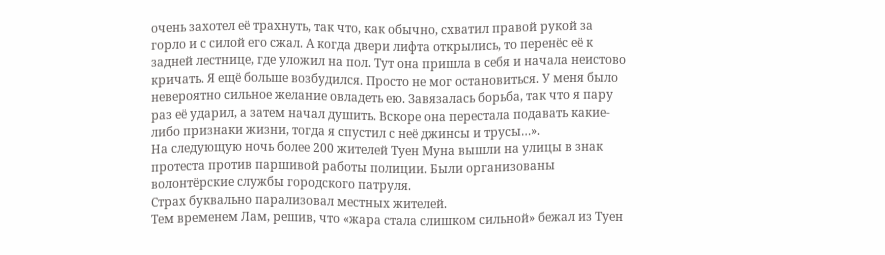очень захотел её трахнуть, так что, как обычно, схватил правой рукой за горло и с силой его сжал. А когда двери лифта открылись, то перенёс её к задней лестнице, где уложил на пол. Тут она пришла в себя и начала неистово кричать. Я ещё больше возбудился. Просто не мог остановиться. У меня было невероятно сильное желание овладеть ею. Завязалась борьба, так что я пару раз её ударил, а затем начал душить. Вскоре она перестала подавать какие-либо признаки жизни, тогда я спустил с неё джинсы и трусы…».
На следующую ночь более 200 жителей Туен Муна вышли на улицы в знак протеста против паршивой работы полиции. Были организованы волонтёрские службы городского патруля.
Страх буквально парализовал местных жителей.
Тем временем Лам, решив, что «жара стала слишком сильной» бежал из Туен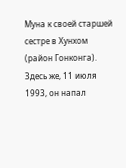Муна к своей старшей сестре в Хунхом (район Гонконга).
Здесь же, 11 июля 1993, он напал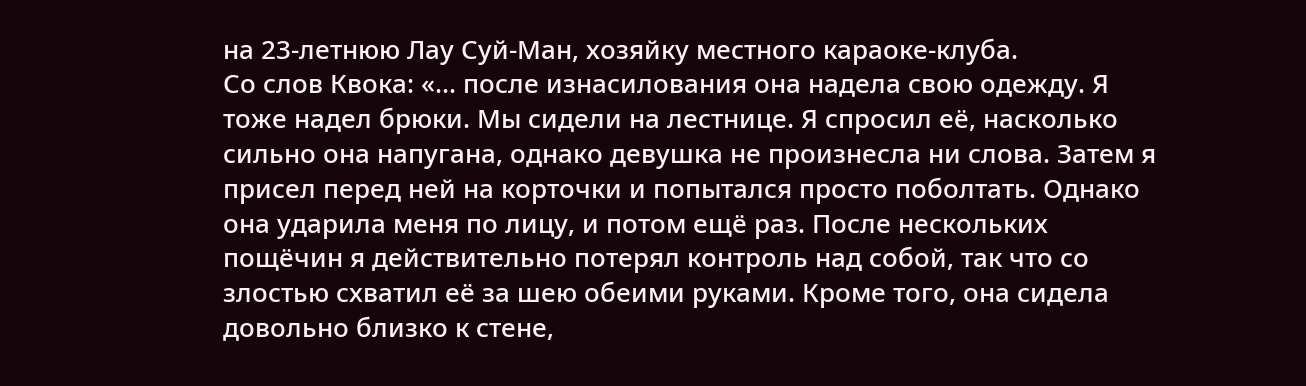на 23-летнюю Лау Суй-Ман, хозяйку местного караоке-клуба.
Со слов Квока: «… после изнасилования она надела свою одежду. Я тоже надел брюки. Мы сидели на лестнице. Я спросил её, насколько сильно она напугана, однако девушка не произнесла ни слова. Затем я присел перед ней на корточки и попытался просто поболтать. Однако она ударила меня по лицу, и потом ещё раз. После нескольких пощёчин я действительно потерял контроль над собой, так что со злостью схватил её за шею обеими руками. Кроме того, она сидела довольно близко к стене,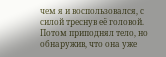чем я и воспользовался, с силой треснув её головой. Потом приподнял тело, но обнаружив, что она уже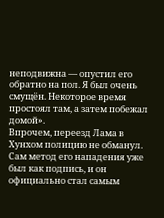неподвижна — опустил его обратно на пол. Я был очень смущён. Некоторое время простоял там, а затем побежал домой».
Впрочем, переезд Лама в Хунхом полицию не обманул.
Сам метод его нападения уже был как подпись, и он официально стал самым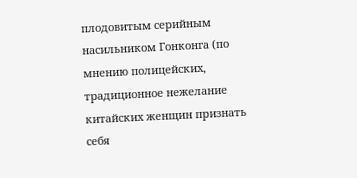плодовитым серийным насильником Гонконга (по мнению полицейских, традиционное нежелание китайских женщин признать себя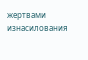жертвами изнасилования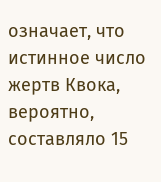означает, что истинное число жертв Квока, вероятно, составляло 15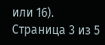или 16).
Страница 3 из 5